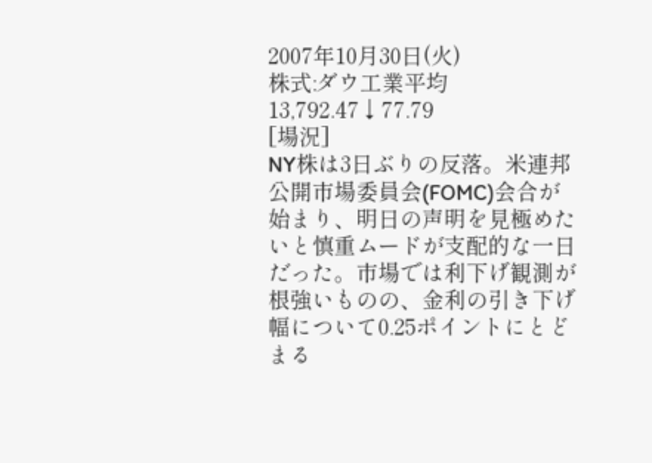2007年10月30日(火)
株式:ダウ工業平均13,792.47↓77.79
[場況]
NY株は3日ぶりの反落。米連邦公開市場委員会(FOMC)会合が始まり、明日の声明を見極めたいと慎重ムードが支配的な一日だった。市場では利下げ観測が根強いものの、金利の引き下げ幅について0.25ポイントにとどまる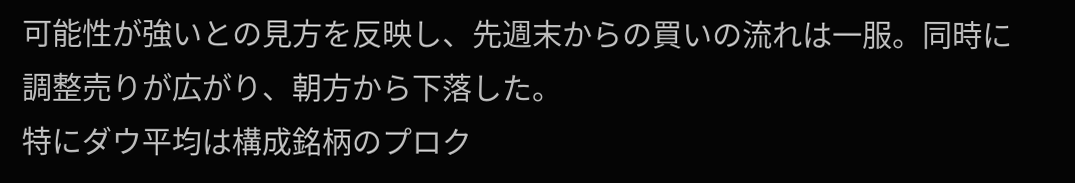可能性が強いとの見方を反映し、先週末からの買いの流れは一服。同時に調整売りが広がり、朝方から下落した。
特にダウ平均は構成銘柄のプロク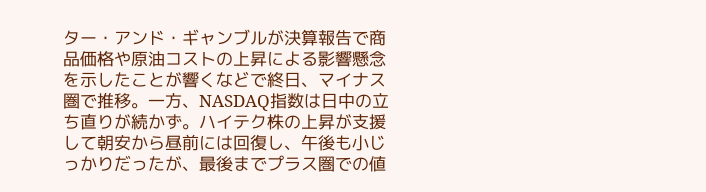ター・アンド・ギャンブルが決算報告で商品価格や原油コストの上昇による影響懸念を示したことが響くなどで終日、マイナス圏で推移。一方、NASDAQ指数は日中の立ち直りが続かず。ハイテク株の上昇が支援して朝安から昼前には回復し、午後も小じっかりだったが、最後までプラス圏での値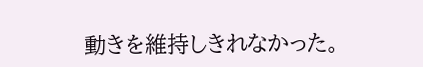動きを維持しきれなかった。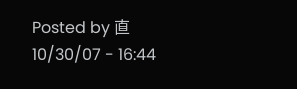Posted by 直 10/30/07 - 16:44